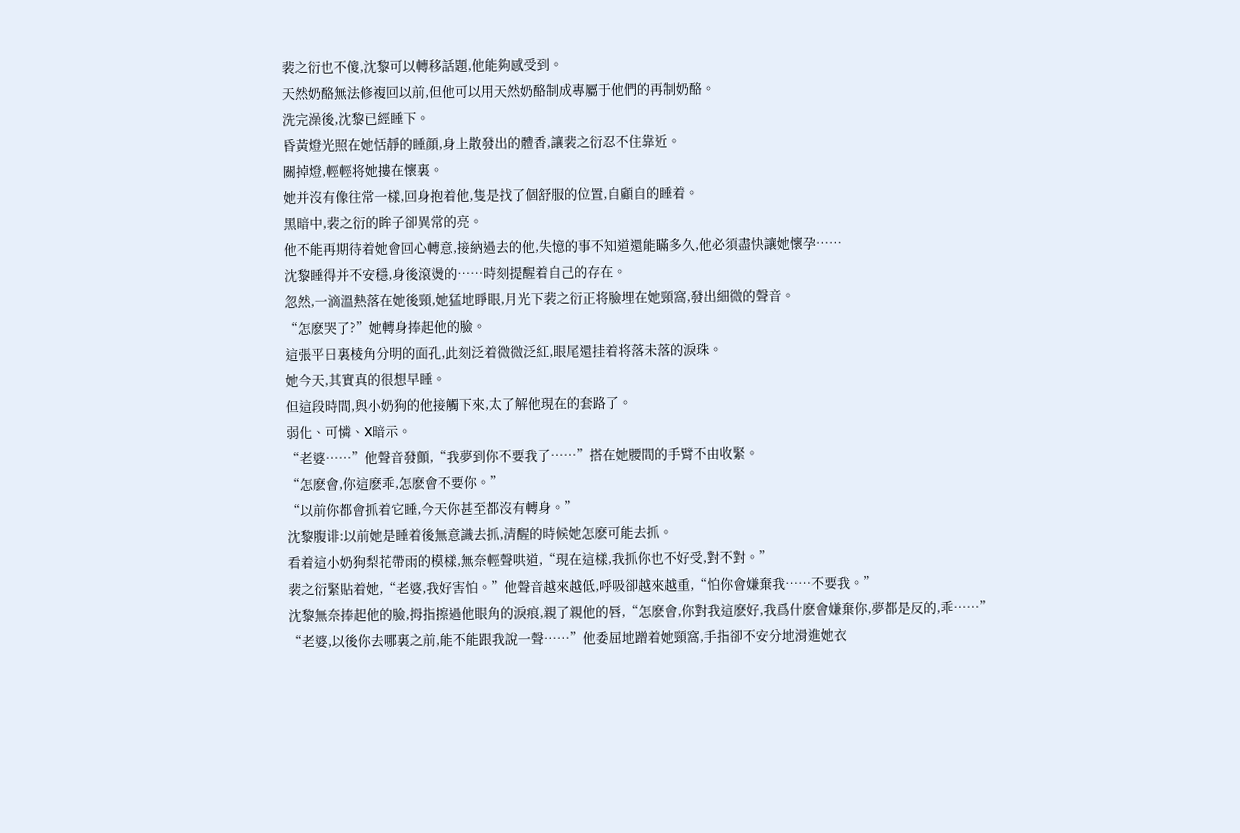裴之衍也不傻,沈黎可以轉移話題,他能夠感受到。
天然奶酪無法修複回以前,但他可以用天然奶酪制成專屬于他們的再制奶酪。
洗完澡後,沈黎已經睡下。
昏黃燈光照在她恬靜的睡顔,身上散發出的體香,讓裴之衍忍不住靠近。
關掉燈,輕輕将她摟在懷裏。
她并沒有像往常一樣,回身抱着他,隻是找了個舒服的位置,自顧自的睡着。
黑暗中,裴之衍的眸子卻異常的亮。
他不能再期待着她會回心轉意,接納過去的他,失憶的事不知道還能瞞多久,他必須盡快讓她懷孕……
沈黎睡得并不安穩,身後滾燙的……時刻提醒着自己的存在。
忽然,一滴溫熱落在她後頸,她猛地睜眼,月光下裴之衍正将臉埋在她頸窩,發出細微的聲音。
“怎麽哭了?”她轉身捧起他的臉。
這張平日裏棱角分明的面孔,此刻泛着微微泛紅,眼尾還挂着将落未落的淚珠。
她今天,其實真的很想早睡。
但這段時間,與小奶狗的他接觸下來,太了解他現在的套路了。
弱化、可憐、X暗示。
“老婆……”他聲音發顫,“我夢到你不要我了……”搭在她腰間的手臂不由收緊。
“怎麽會,你這麽乖,怎麽會不要你。”
“以前你都會抓着它睡,今天你甚至都沒有轉身。”
沈黎腹诽:以前她是睡着後無意識去抓,清醒的時候她怎麽可能去抓。
看着這小奶狗梨花帶雨的模樣,無奈輕聲哄道,“現在這樣,我抓你也不好受,對不對。”
裴之衍緊貼着她,“老婆,我好害怕。”他聲音越來越低,呼吸卻越來越重,“怕你會嫌棄我……不要我。”
沈黎無奈捧起他的臉,拇指擦過他眼角的淚痕,親了親他的唇,“怎麽會,你對我這麽好,我爲什麽會嫌棄你,夢都是反的,乖……”
“老婆,以後你去哪裏之前,能不能跟我說一聲……”他委屈地蹭着她頸窩,手指卻不安分地滑進她衣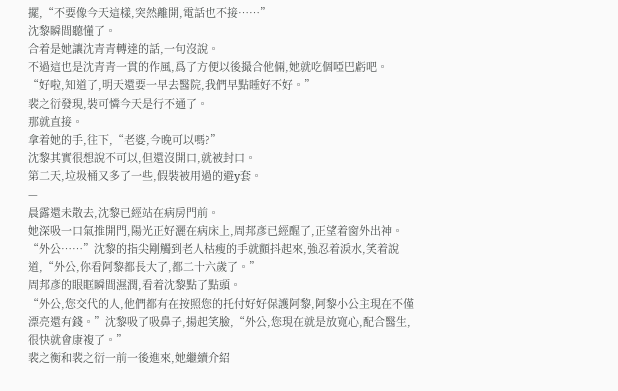擺,“不要像今天這樣,突然離開,電話也不接……”
沈黎瞬間聽懂了。
合着是她讓沈青青轉達的話,一句沒說。
不過這也是沈青青一貫的作風,爲了方便以後撮合他倆,她就吃個啞巴虧吧。
“好啦,知道了,明天還要一早去醫院,我們早點睡好不好。”
裴之衍發現,裝可憐今天是行不通了。
那就直接。
拿着她的手,往下,“老婆,今晚可以嗎?”
沈黎其實很想說不可以,但還沒開口,就被封口。
第二天,垃圾桶又多了一些,假裝被用過的避y套。
—
晨露還未散去,沈黎已經站在病房門前。
她深吸一口氣推開門,陽光正好灑在病床上,周邦彥已經醒了,正望着窗外出神。
“外公……”沈黎的指尖剛觸到老人枯瘦的手就顫抖起來,強忍着淚水,笑着說道,“外公,你看阿黎都長大了,都二十六歲了。”
周邦彥的眼眶瞬間濕潤,看着沈黎點了點頭。
“外公,您交代的人,他們都有在按照您的托付好好保護阿黎,阿黎小公主現在不僅漂亮還有錢。”沈黎吸了吸鼻子,揚起笑臉,“外公,您現在就是放寬心,配合醫生,很快就會康複了。”
裴之衡和裴之衍一前一後進來,她繼續介紹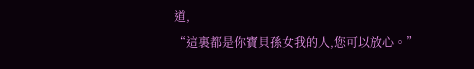道,
“這裏都是你寶貝孫女我的人,您可以放心。”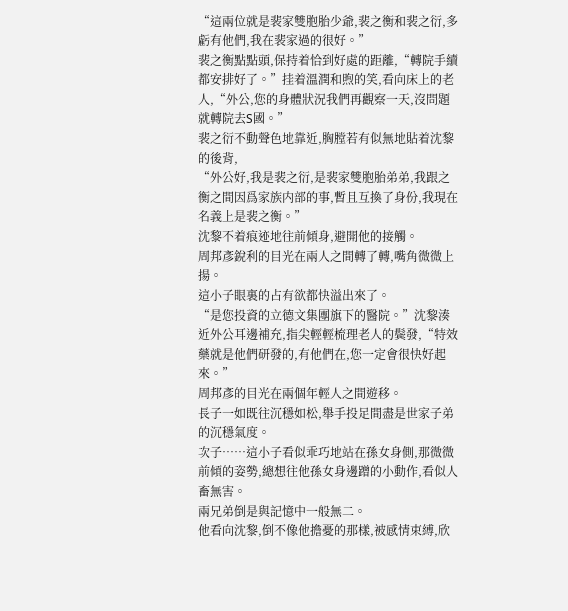“這兩位就是裴家雙胞胎少爺,裴之衡和裴之衍,多虧有他們,我在裴家過的很好。”
裴之衡點點頭,保持着恰到好處的距離,“轉院手續都安排好了。”挂着溫潤和煦的笑,看向床上的老人,“外公,您的身體狀況我們再觀察一天,沒問題就轉院去S國。”
裴之衍不動聲色地靠近,胸膛若有似無地貼着沈黎的後背,
“外公好,我是裴之衍,是裴家雙胞胎弟弟,我跟之衡之間因爲家族内部的事,暫且互換了身份,我現在名義上是裴之衡。”
沈黎不着痕迹地往前傾身,避開他的接觸。
周邦彥銳利的目光在兩人之間轉了轉,嘴角微微上揚。
這小子眼裏的占有欲都快溢出來了。
“是您投資的立德文集團旗下的醫院。”沈黎湊近外公耳邊補充,指尖輕輕梳理老人的鬓發,“特效藥就是他們研發的,有他們在,您一定會很快好起來。”
周邦彥的目光在兩個年輕人之間遊移。
長子一如既往沉穩如松,舉手投足間盡是世家子弟的沉穩氣度。
次子……這小子看似乖巧地站在孫女身側,那微微前傾的姿勢,總想往他孫女身邊蹭的小動作,看似人畜無害。
兩兄弟倒是與記憶中一般無二。
他看向沈黎,倒不像他擔憂的那樣,被感情束縛,欣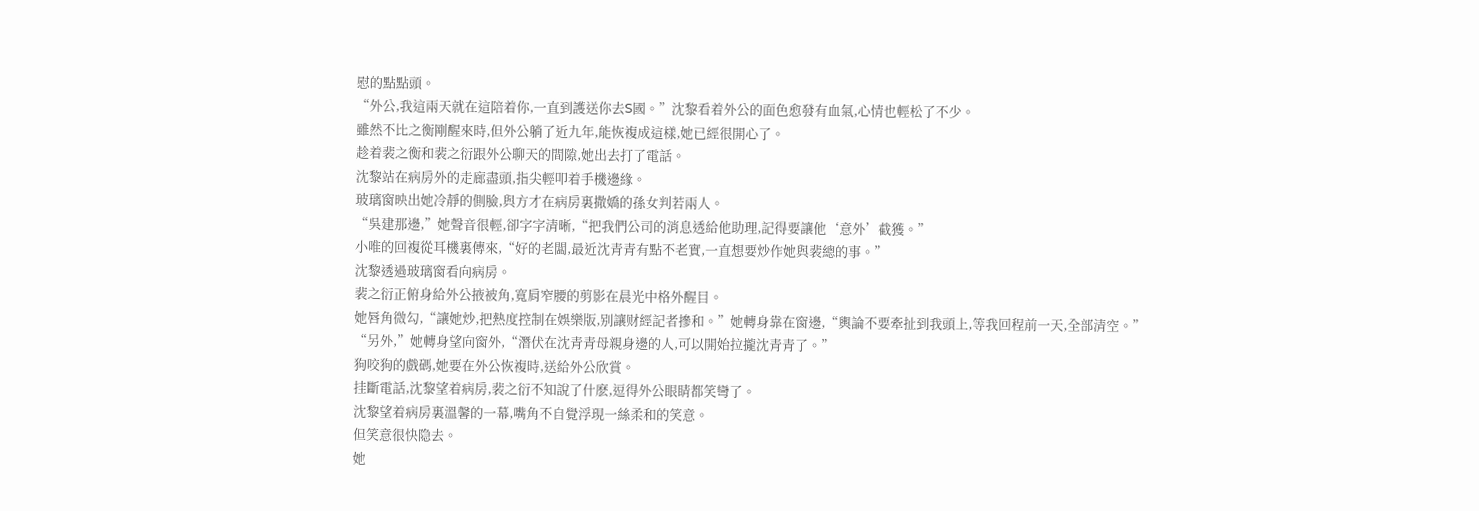慰的點點頭。
“外公,我這兩天就在這陪着你,一直到護送你去S國。”沈黎看着外公的面色愈發有血氣,心情也輕松了不少。
雖然不比之衡剛醒來時,但外公躺了近九年,能恢複成這樣,她已經很開心了。
趁着裴之衡和裴之衍跟外公聊天的間隙,她出去打了電話。
沈黎站在病房外的走廊盡頭,指尖輕叩着手機邊緣。
玻璃窗映出她冷靜的側臉,與方才在病房裏撒嬌的孫女判若兩人。
“吳建那邊,”她聲音很輕,卻字字清晰,“把我們公司的消息透給他助理,記得要讓他‘意外’截獲。”
小唯的回複從耳機裏傳來,“好的老闆,最近沈青青有點不老實,一直想要炒作她與裴總的事。”
沈黎透過玻璃窗看向病房。
裴之衍正俯身給外公掖被角,寬肩窄腰的剪影在晨光中格外醒目。
她唇角微勾,“讓她炒,把熱度控制在娛樂版,别讓财經記者摻和。”她轉身靠在窗邊,“輿論不要牽扯到我頭上,等我回程前一天,全部清空。”
“另外,”她轉身望向窗外,“潛伏在沈青青母親身邊的人,可以開始拉攏沈青青了。”
狗咬狗的戲碼,她要在外公恢複時,送給外公欣賞。
挂斷電話,沈黎望着病房,裴之衍不知說了什麽,逗得外公眼睛都笑彎了。
沈黎望着病房裏溫馨的一幕,嘴角不自覺浮現一絲柔和的笑意。
但笑意很快隐去。
她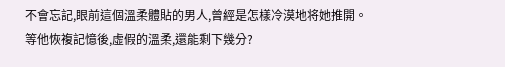不會忘記,眼前這個溫柔體貼的男人,曾經是怎樣冷漠地将她推開。
等他恢複記憶後,虛假的溫柔,還能剩下幾分?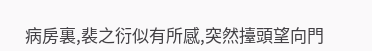病房裏,裴之衍似有所感,突然擡頭望向門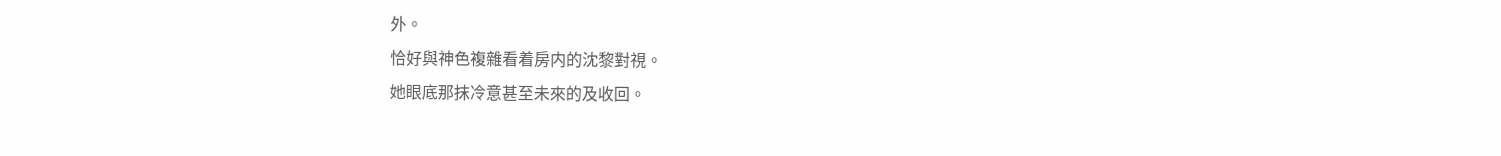外。
恰好與神色複雜看着房内的沈黎對視。
她眼底那抹冷意甚至未來的及收回。